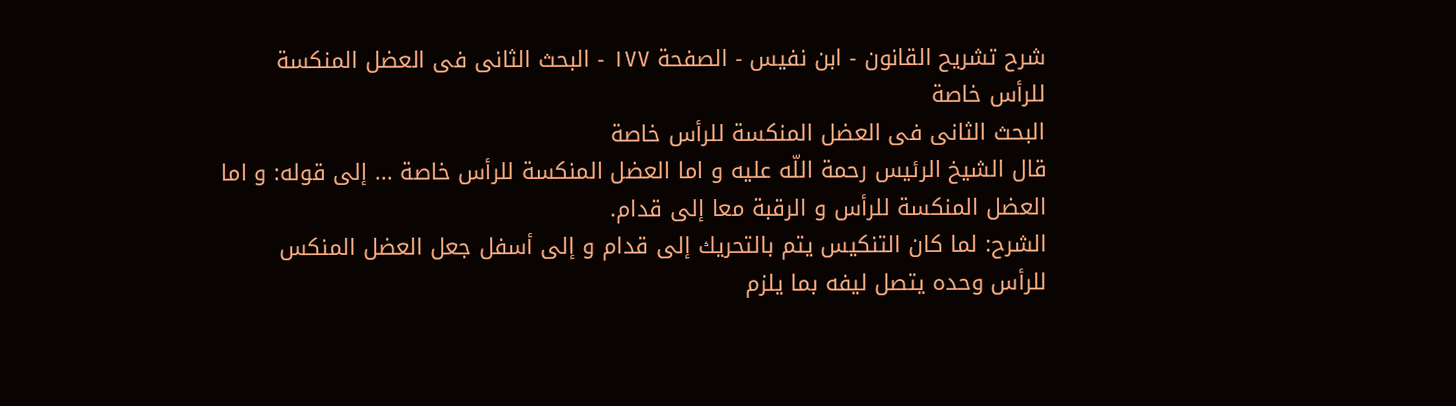شرح تشريح القانون - ابن نفيس - الصفحة ١٧٧ - البحث الثانى فى العضل المنكسة للرأس خاصة
البحث الثانى فى العضل المنكسة للرأس خاصة
قال الشيخ الرئيس رحمة اللّه عليه و اما العضل المنكسة للرأس خاصة ... إلى قوله: و اما العضل المنكسة للرأس و الرقبة معا إلى قدام.
الشرح: لما كان التنكيس يتم بالتحريك إلى قدام و إلى أسفل جعل العضل المنكس للرأس وحده يتصل ليفه بما يلزم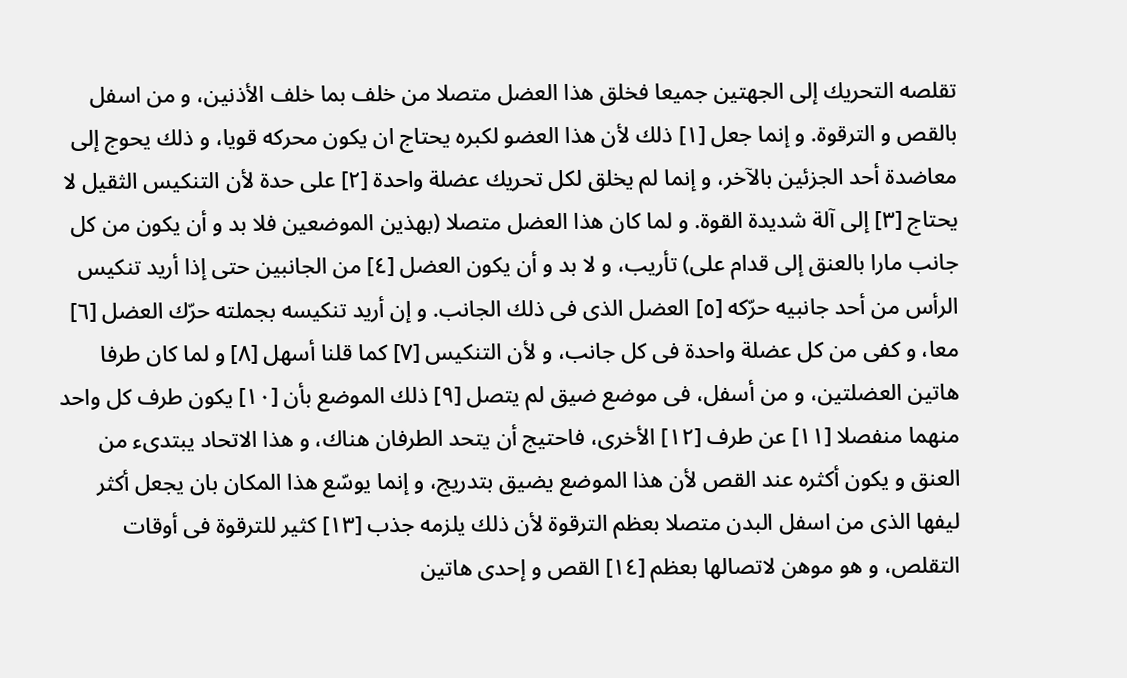تقلصه التحريك إلى الجهتين جميعا فخلق هذا العضل متصلا من خلف بما خلف الأذنين، و من اسفل بالقص و الترقوة. و إنما جعل [١] ذلك لأن هذا العضو لكبره يحتاج ان يكون محركه قويا، و ذلك يحوج إلى معاضدة أحد الجزئين بالآخر، و إنما لم يخلق لكل تحريك عضلة واحدة [٢] على حدة لأن التنكيس الثقيل لا يحتاج [٣] إلى آلة شديدة القوة. و لما كان هذا العضل متصلا (بهذين الموضعين فلا بد و أن يكون من كل جانب مارا بالعنق إلى قدام على) تأريب، و لا بد و أن يكون العضل [٤] من الجانبين حتى إذا أريد تنكيس الرأس من أحد جانبيه حرّكه [٥] العضل الذى فى ذلك الجانب. و إن أريد تنكيسه بجملته حرّك العضل [٦] معا، و كفى من كل عضلة واحدة فى كل جانب، و لأن التنكيس [٧] كما قلنا أسهل [٨] و لما كان طرفا هاتين العضلتين، و من أسفل، فى موضع ضيق لم يتصل [٩] ذلك الموضع بأن [١٠] يكون طرف كل واحد منهما منفصلا [١١] عن طرف [١٢] الأخرى، فاحتيج أن يتحد الطرفان هناك، و هذا الاتحاد يبتدىء من العنق و يكون أكثره عند القص لأن هذا الموضع يضيق بتدريج، و إنما يوسّع هذا المكان بان يجعل أكثر ليفها الذى من اسفل البدن متصلا بعظم الترقوة لأن ذلك يلزمه جذب [١٣] كثير للترقوة فى أوقات التقلص، و هو موهن لاتصالها بعظم [١٤] القص و إحدى هاتين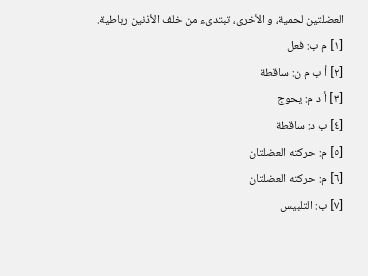العضلتين لحمية، و الأخرى، تبتدىء من خلف الأذنين رباطية.
[١] م ب: فعل
[٢] أ ب م ن: ساقطة
[٣] أ د م: يحوج
[٤] ب د: ساقطة
[٥] م: حركته العضلتان
[٦] م: حركته العضلتان
[٧] ب: التلبيس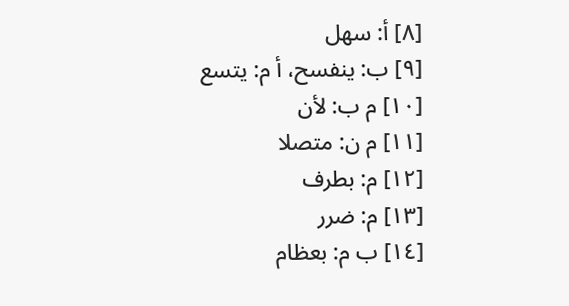[٨] أ: سهل
[٩] ب: ينفسح، أ م: يتسع
[١٠] م ب: لأن
[١١] م ن: متصلا
[١٢] م: بطرف
[١٣] م: ضرر
[١٤] ب م: بعظام